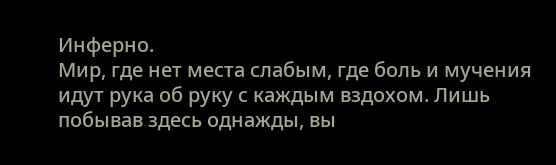Инферно.
Мир, где нет места слабым, где боль и мучения идут рука об руку с каждым вздохом. Лишь побывав здесь однажды, вы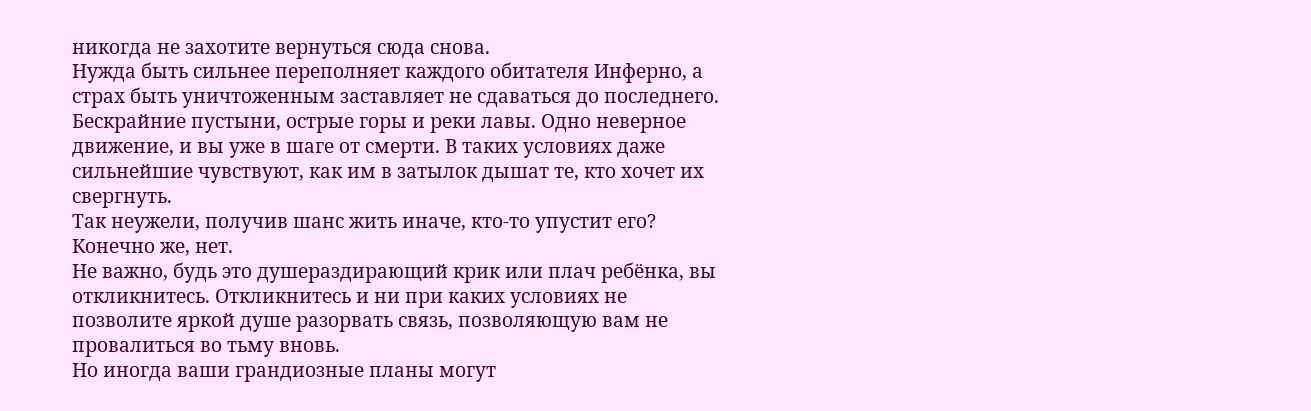никогда не захотите вернуться сюда снова.
Нужда быть сильнее переполняет каждого обитателя Инферно, а страх быть уничтоженным заставляет не сдаваться до последнего.
Бескрайние пустыни, острые горы и реки лавы. Одно неверное движение, и вы уже в шаге от смерти. В таких условиях даже сильнейшие чувствуют, как им в затылок дышат те, кто хочет их свергнуть.
Так неужели, получив шанс жить иначе, кто-то упустит его? Конечно же, нет.
Не важно, будь это душераздирающий крик или плач ребёнка, вы откликнитесь. Откликнитесь и ни при каких условиях не позволите яркой душе разорвать связь, позволяющую вам не провалиться во тьму вновь.
Но иногда ваши грандиозные планы могут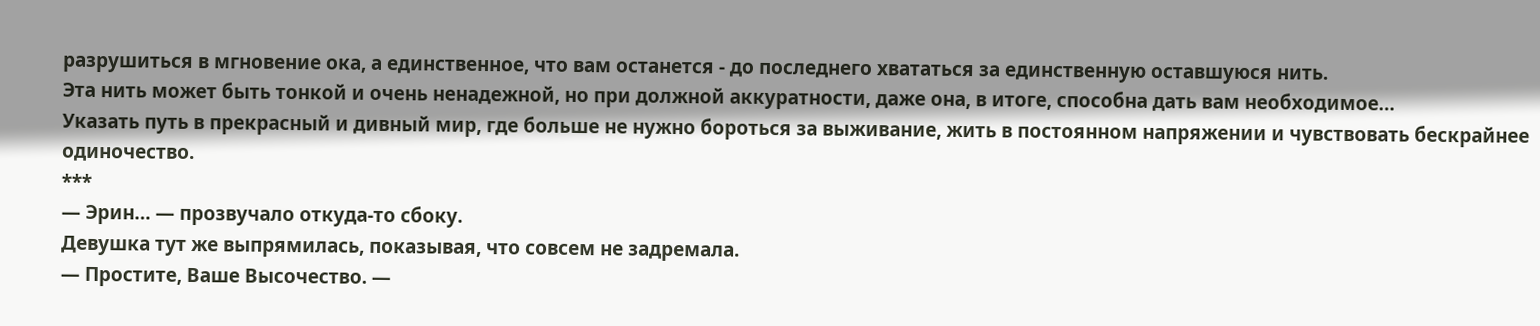разрушиться в мгновение ока, а единственное, что вам останется - до последнего хвататься за единственную оставшуюся нить.
Эта нить может быть тонкой и очень ненадежной, но при должной аккуратности, даже она, в итоге, способна дать вам необходимое…
Указать путь в прекрасный и дивный мир, где больше не нужно бороться за выживание, жить в постоянном напряжении и чувствовать бескрайнее одиночество.
***
— Эрин… — прозвучало откуда-то сбоку.
Девушка тут же выпрямилась, показывая, что совсем не задремала.
— Простите, Ваше Высочество. —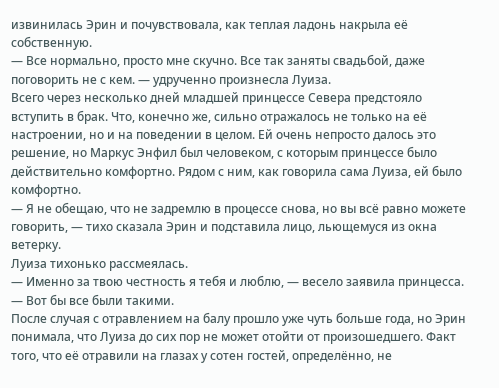извинилась Эрин и почувствовала, как теплая ладонь накрыла её собственную.
— Все нормально, просто мне скучно. Все так заняты свадьбой, даже поговорить не с кем. — удрученно произнесла Луиза.
Всего через несколько дней младшей принцессе Севера предстояло вступить в брак. Что, конечно же, сильно отражалось не только на её настроении, но и на поведении в целом. Ей очень непросто далось это решение, но Маркус Энфил был человеком, с которым принцессе было действительно комфортно. Рядом с ним, как говорила сама Луиза, ей было комфортно.
— Я не обещаю, что не задремлю в процессе снова, но вы всё равно можете говорить, — тихо сказала Эрин и подставила лицо, льющемуся из окна ветерку.
Луиза тихонько рассмеялась.
— Именно за твою честность я тебя и люблю, — весело заявила принцесса. — Вот бы все были такими.
После случая с отравлением на балу прошло уже чуть больше года, но Эрин понимала, что Луиза до сих пор не может отойти от произошедшего. Факт того, что её отравили на глазах у сотен гостей, определённо, не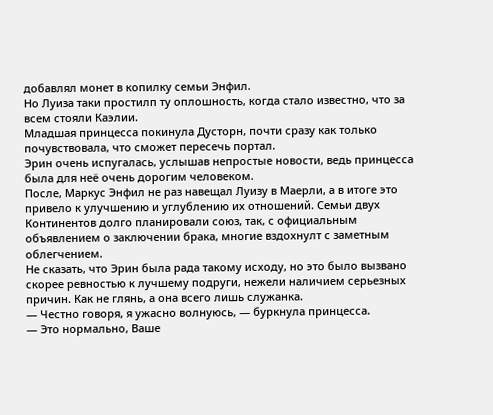добавлял монет в копилку семьи Энфил.
Но Луиза таки простилп ту оплошность, когда стало известно, что за всем стояли Каэлии.
Младшая принцесса покинула Дусторн, почти сразу как только почувствовала, что сможет пересечь портал.
Эрин очень испугалась, услышав непростые новости, ведь принцесса была для неё очень дорогим человеком.
После, Маркус Энфил не раз навещал Луизу в Маерли, а в итоге это привело к улучшению и углублению их отношений. Семьи двух Континентов долго планировали союз, так, с официальным объявлением о заключении брака, многие вздохнулт с заметным облегчением.
Не сказать, что Эрин была рада такому исходу, но это было вызвано скорее ревностью к лучшему подруги, нежели наличием серьезных причин. Как не глянь, а она всего лишь служанка.
— Честно говоря, я ужасно волнуюсь, — буркнула принцесса.
— Это нормально, Ваше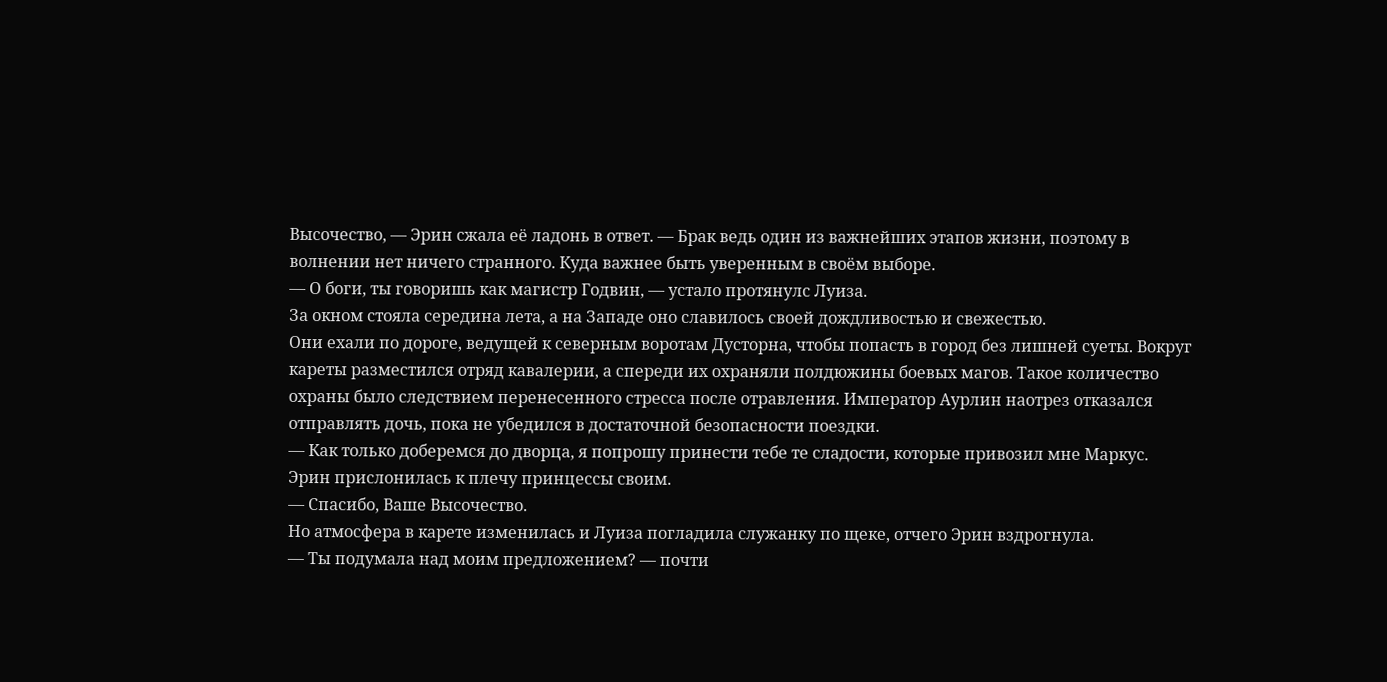Высочество, — Эрин сжала её ладонь в ответ. — Брак ведь один из важнейших этапов жизни, поэтому в волнении нет ничего странного. Куда важнее быть уверенным в своём выборе.
— О боги, ты говоришь как магистр Годвин, — устало протянулс Луиза.
За окном стояла середина лета, а на Западе оно славилось своей дождливостью и свежестью.
Они ехали по дороге, ведущей к северным воротам Дусторна, чтобы попасть в город без лишней суеты. Вокруг кареты разместился отряд кавалерии, а спереди их охраняли полдюжины боевых магов. Такое количество охраны было следствием перенесенного стресса после отравления. Император Аурлин наотрез отказался отправлять дочь, пока не убедился в достаточной безопасности поездки.
— Как только доберемся до дворца, я попрошу принести тебе те сладости, которые привозил мне Маркус.
Эрин прислонилась к плечу принцессы своим.
— Спасибо, Ваше Высочество.
Но атмосфера в карете изменилась и Луиза погладила служанку по щеке, отчего Эрин вздрогнула.
— Ты подумала над моим предложением? — почти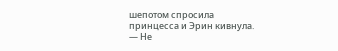шепотом спросила принцесса и Эрин кивнула.
— Не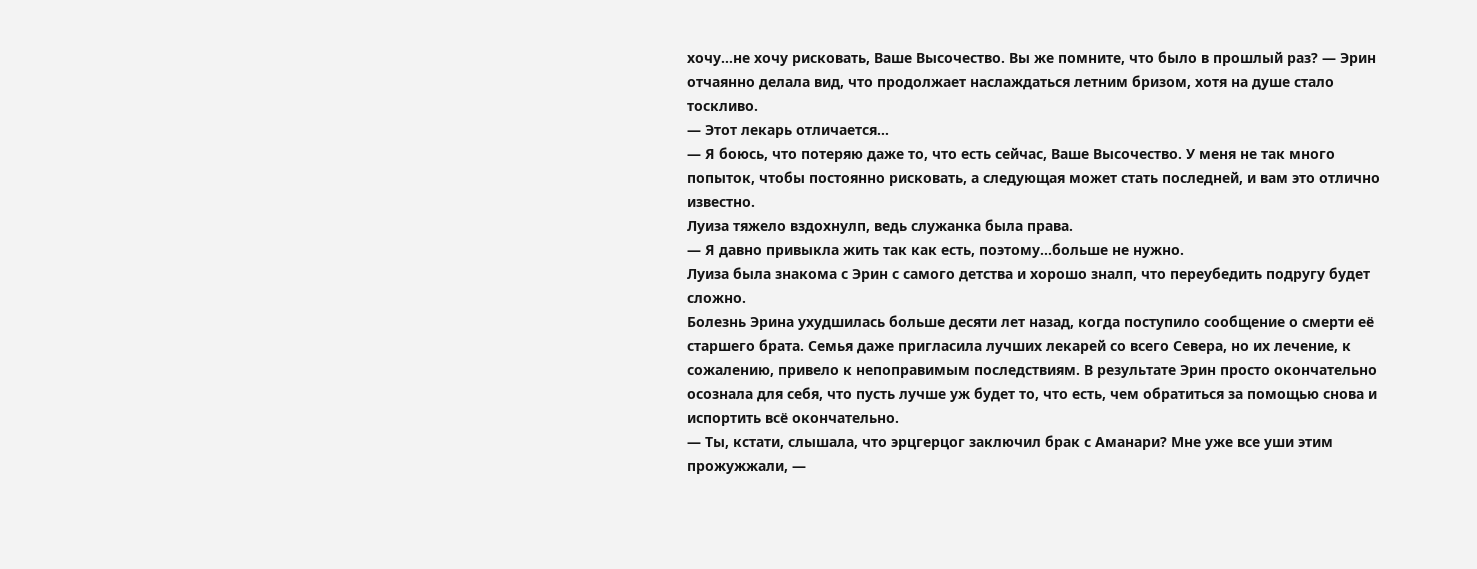хочу…не хочу рисковать, Ваше Высочество. Вы же помните, что было в прошлый раз? — Эрин отчаянно делала вид, что продолжает наслаждаться летним бризом, хотя на душе стало тоскливо.
— Этот лекарь отличается…
— Я боюсь, что потеряю даже то, что есть сейчас, Ваше Высочество. У меня не так много попыток, чтобы постоянно рисковать, а следующая может стать последней, и вам это отлично известно.
Луиза тяжело вздохнулп, ведь служанка была права.
— Я давно привыкла жить так как есть, поэтому…больше не нужно.
Луиза была знакома с Эрин с самого детства и хорошо зналп, что переубедить подругу будет сложно.
Болезнь Эрина ухудшилась больше десяти лет назад, когда поступило сообщение о смерти её старшего брата. Семья даже пригласила лучших лекарей со всего Севера, но их лечение, к сожалению, привело к непоправимым последствиям. В результате Эрин просто окончательно осознала для себя, что пусть лучше уж будет то, что есть, чем обратиться за помощью снова и испортить всё окончательно.
— Ты, кстати, слышала, что эрцгерцог заключил брак с Аманари? Мне уже все уши этим прожужжали, —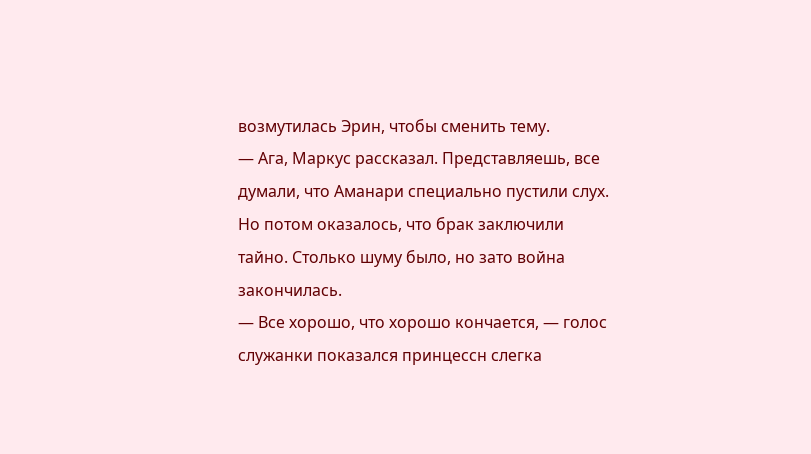возмутилась Эрин, чтобы сменить тему.
— Ага, Маркус рассказал. Представляешь, все думали, что Аманари специально пустили слух. Но потом оказалось, что брак заключили тайно. Столько шуму было, но зато война закончилась.
— Все хорошо, что хорошо кончается, — голос служанки показался принцессн слегка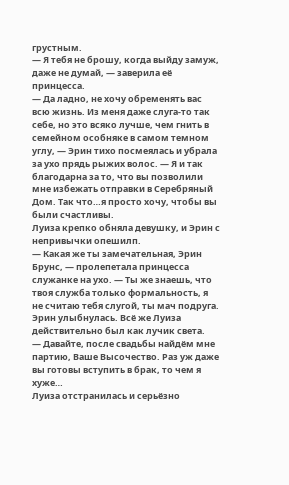грустным.
— Я тебя не брошу, когда выйду замуж, даже не думай, — заверила её принцесса.
— Да ладно, не хочу обременять вас всю жизнь. Из меня даже слуга-то так себе, но это всяко лучше, чем гнить в семейном особняке в самом темном углу, — Эрин тихо посмеялась и убрала за ухо прядь рыжих волос. — Я и так благодарна за то, что вы позволили мне избежать отправки в Серебряный Дом. Так что…я просто хочу, чтобы вы были счастливы.
Луиза крепко обняла девушку, и Эрин с непривычки опешилп.
— Какая же ты замечательная, Эрин Брунс, — пролепетала принцесса служанке на ухо. — Ты же знаешь, что твоя служба только формальность, я не считаю тебя слугой, ты мач подруга.
Эрин улыбнулась. Всё же Луиза действительно был как лучик света.
— Давайте, после свадьбы найдём мне партию, Ваше Высочество. Раз уж даже вы готовы вступить в брак, то чем я хуже…
Луиза отстранилась и серьёзно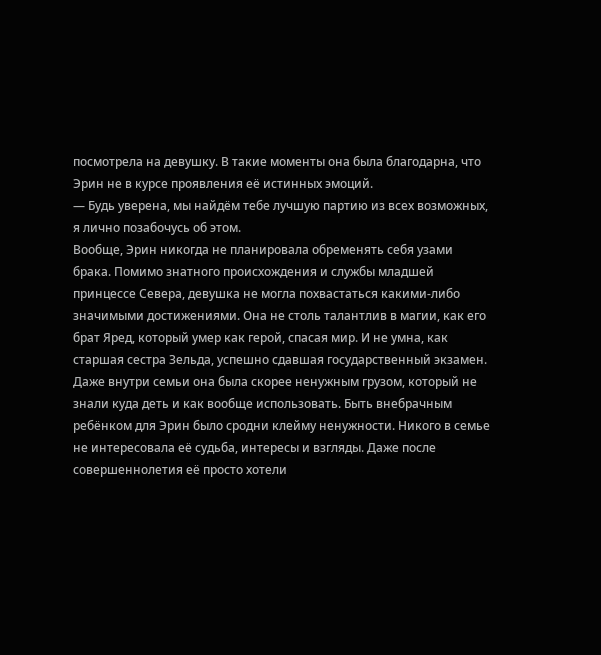посмотрела на девушку. В такие моменты она была благодарна, что Эрин не в курсе проявления её истинных эмоций.
— Будь уверена, мы найдём тебе лучшую партию из всех возможных, я лично позабочусь об этом.
Вообще, Эрин никогда не планировала обременять себя узами брака. Помимо знатного происхождения и службы младшей принцессе Севера, девушка не могла похвастаться какими-либо значимыми достижениями. Она не столь талантлив в магии, как его брат Яред, который умер как герой, спасая мир. И не умна, как старшая сестра Зельда, успешно сдавшая государственный экзамен.
Даже внутри семьи она была скорее ненужным грузом, который не знали куда деть и как вообще использовать. Быть внебрачным ребёнком для Эрин было сродни клейму ненужности. Никого в семье не интересовала её судьба, интересы и взгляды. Даже после совершеннолетия её просто хотели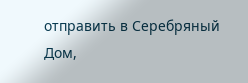отправить в Серебряный Дом,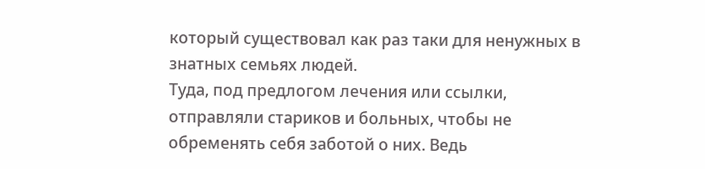который существовал как раз таки для ненужных в знатных семьях людей.
Туда, под предлогом лечения или ссылки, отправляли стариков и больных, чтобы не обременять себя заботой о них. Ведь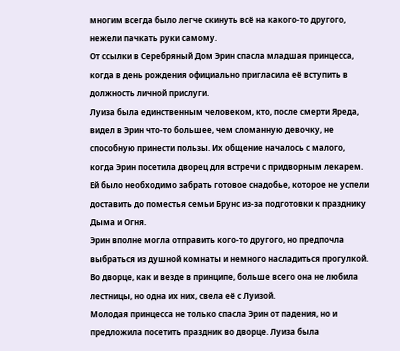многим всегда было легче скинуть всё на какого-то другого, нежели пачкать руки самому.
От ссылки в Серебряный Дом Эрин спасла младшая принцесса, когда в день рождения официально пригласила её вступить в должность личной прислуги.
Луиза была единственным человеком, кто, после смерти Яреда, видел в Эрин что-то большее, чем сломанную девочку, не способную принести пользы. Их общение началось с малого, когда Эрин посетила дворец для встречи с придворным лекарем. Ей было необходимо забрать готовое снадобье, которое не успели доставить до поместья семьи Брунс из-за подготовки к празднику Дыма и Огня.
Эрин вполне могла отправить кого-то другого, но предпочла выбраться из душной комнаты и немного насладиться прогулкой. Во дворце, как и везде в принципе, больше всего она не любила лестницы, но одна их них, свела её с Луизой.
Молодая принцесса не только спасла Эрин от падения, но и предложила посетить праздник во дворце. Луиза была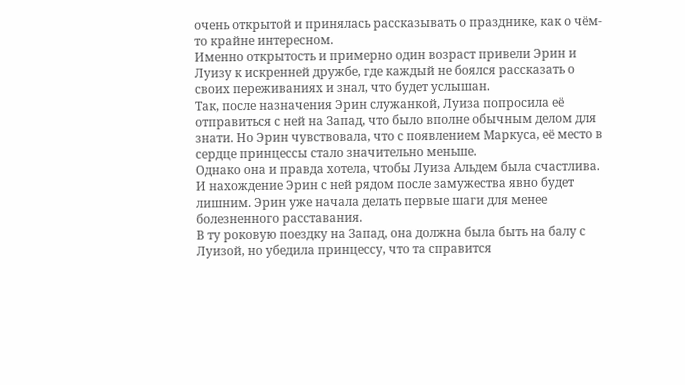очень открытой и принялась рассказывать о празднике, как о чём-то крайне интересном.
Именно открытость и примерно один возраст привели Эрин и Луизу к искренней дружбе, где каждый не боялся рассказать о своих переживаниях и знал, что будет услышан.
Так, после назначения Эрин служанкой, Луиза попросила её отправиться с ней на Запад, что было вполне обычным делом для знати. Но Эрин чувствовала, что с появлением Маркуса, её место в сердце принцессы стало значительно меньше.
Однако она и правда хотела, чтобы Луиза Альдем была счастлива. И нахождение Эрин с ней рядом после замужества явно будет лишним. Эрин уже начала делать первые шаги для менее болезненного расставания.
В ту роковую поездку на Запад, она должна была быть на балу с Луизой, но убедила принцессу, что та справится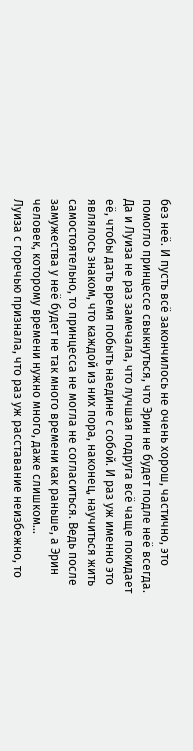без неё. И пусть всё закончилось не очень хорош, частично, это помогло принцессе свыкнуться, что Эрин не будет подле неё всегда.
Да и Луиза не раз замечала, что лучшая подруга всё чаще покидает её, чтобы дать время побыть наедине с собой. И раз уж именно это являлось знаком, что каждой из них пора, наконец, научиться жить самостоятельно, то принцесса не могла не согласиться. Ведь после замужества у неё будет не так много времени как раньше, а Эрин человек, которому времени нужно много, даже слишком…
Луиза с горечью признала, что раз уж расставание неизбежно, то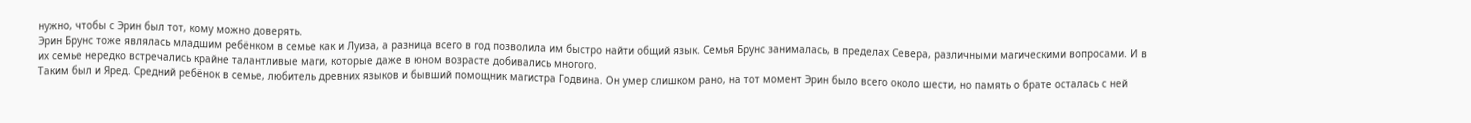нужно, чтобы с Эрин был тот, кому можно доверять.
Эрин Брунс тоже являлась младшим ребёнком в семье как и Луиза, а разница всего в год позволила им быстро найти общий язык. Семья Брунс занималась, в пределах Севера, различными магическими вопросами. И в их семье нередко встречались крайне талантливые маги, которые даже в юном возрасте добивались многого.
Таким был и Яред. Средний ребёнок в семье, любитель древних языков и бывший помощник магистра Годвина. Он умер слишком рано, на тот момент Эрин было всего около шести, но память о брате осталась с ней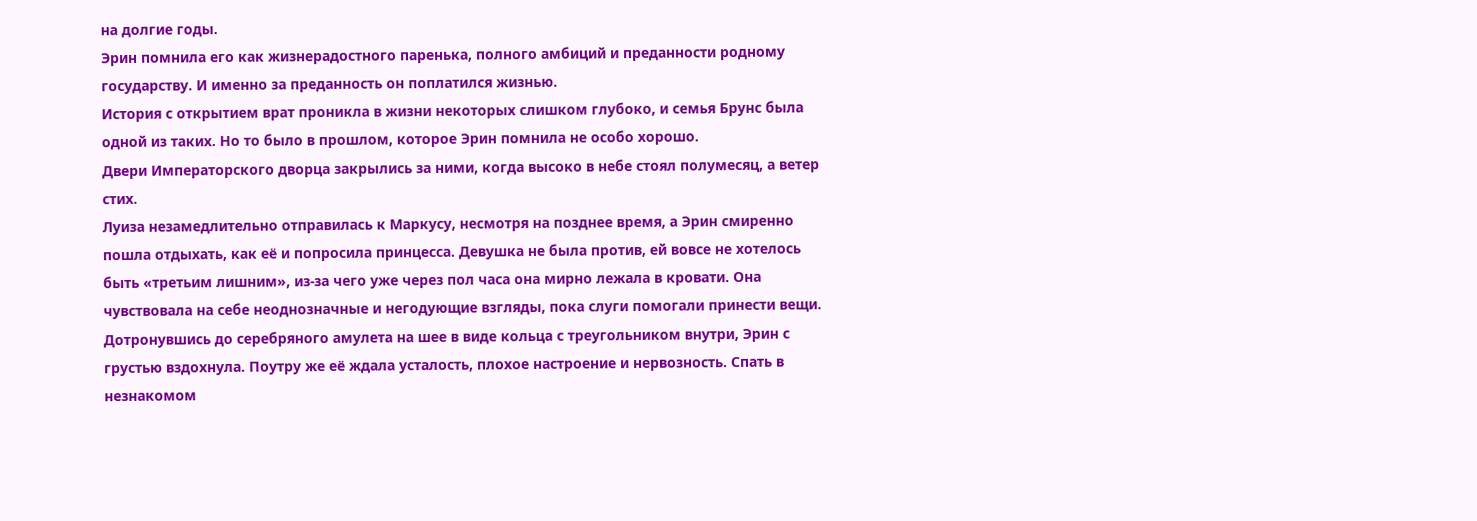на долгие годы.
Эрин помнила его как жизнерадостного паренька, полного амбиций и преданности родному государству. И именно за преданность он поплатился жизнью.
История с открытием врат проникла в жизни некоторых слишком глубоко, и семья Брунс была одной из таких. Но то было в прошлом, которое Эрин помнила не особо хорошо.
Двери Императорского дворца закрылись за ними, когда высоко в небе стоял полумесяц, а ветер стих.
Луиза незамедлительно отправилась к Маркусу, несмотря на позднее время, а Эрин смиренно пошла отдыхать, как её и попросила принцесса. Девушка не была против, ей вовсе не хотелось быть «третьим лишним», из-за чего уже через пол часа она мирно лежала в кровати. Она чувствовала на себе неоднозначные и негодующие взгляды, пока слуги помогали принести вещи.
Дотронувшись до серебряного амулета на шее в виде кольца с треугольником внутри, Эрин с грустью вздохнула. Поутру же её ждала усталость, плохое настроение и нервозность. Спать в незнакомом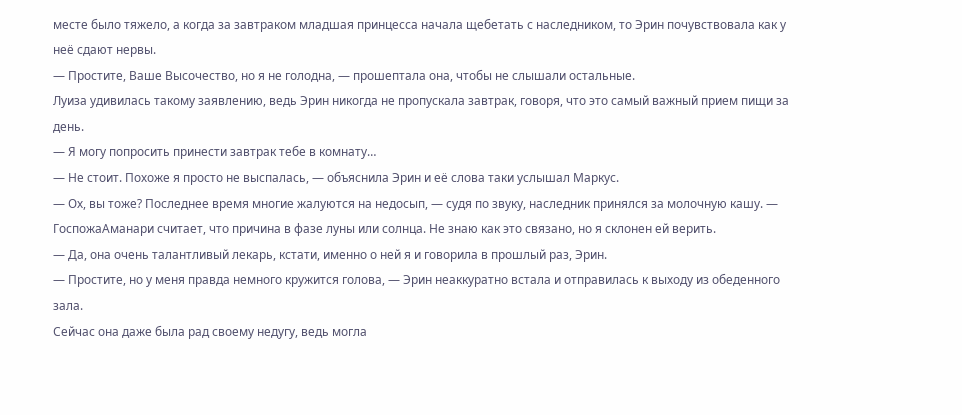месте было тяжело, а когда за завтраком младшая принцесса начала щебетать с наследником, то Эрин почувствовала как у неё сдают нервы.
— Простите, Ваше Высочество, но я не голодна, — прошептала она, чтобы не слышали остальные.
Луиза удивилась такому заявлению, ведь Эрин никогда не пропускала завтрак, говоря, что это самый важный прием пищи за день.
— Я могу попросить принести завтрак тебе в комнату…
— Не стоит. Похоже я просто не выспалась, — объяснила Эрин и её слова таки услышал Маркус.
— Ох, вы тоже? Последнее время многие жалуются на недосып, — судя по звуку, наследник принялся за молочную кашу. — ГоспожаАманари считает, что причина в фазе луны или солнца. Не знаю как это связано, но я склонен ей верить.
— Да, она очень талантливый лекарь, кстати, именно о ней я и говорила в прошлый раз, Эрин.
— Простите, но у меня правда немного кружится голова, — Эрин неаккуратно встала и отправилась к выходу из обеденного зала.
Сейчас она даже была рад своему недугу, ведь могла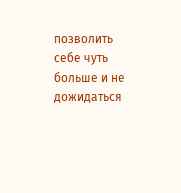позволить себе чуть больше и не дожидаться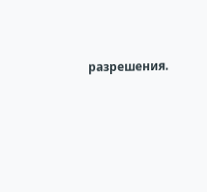разрешения.